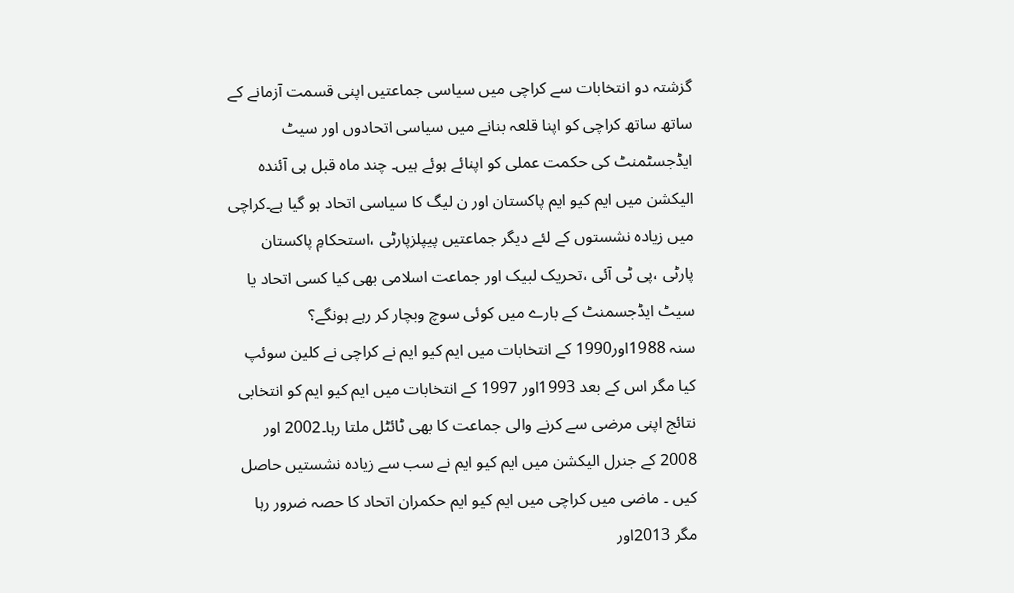گزشتہ دو انتخابات سے کراچی میں سیاسی جماعتیں اپنی قسمت آزمانے کے ساتھ ساتھ کراچی کو اپنا قلعہ بنانے میں سیاسی اتحادوں اور سیٹ ایڈجسٹمنٹ کی حکمت عملی کو اپنائے ہوئے ہیں۔ چند ماہ قبل ہی آئندہ الیکشن میں ایم کیو ایم پاکستان اور ن لیگ کا سیاسی اتحاد ہو گیا ہے۔کراچی میں زیادہ نشستوں کے لئے دیگر جماعتیں پیپلزپارٹی ،استحکامِ پاکستان پارٹی ،پی ٹی آئی ،تحریک لبیک اور جماعت اسلامی بھی کیا کسی اتحاد یا سیٹ ایڈجسمنٹ کے بارے میں کوئی سوچ وبچار کر رہے ہونگے؟
سنہ 1988اور1990 کے انتخابات میں ایم کیو ایم نے کراچی نے کلین سوئپ کیا مگر اس کے بعد 1993اور 1997 کے انتخابات میں ایم کیو ایم کو انتخابی نتائج اپنی مرضی سے کرنے والی جماعت کا بھی ٹائٹل ملتا رہا۔2002 اور 2008 کے جنرل الیکشن میں ایم کیو ایم نے سب سے زیادہ نشستیں حاصل کیں ۔ ماضی میں کراچی میں ایم کیو ایم حکمران اتحاد کا حصہ ضرور رہا مگر 2013اور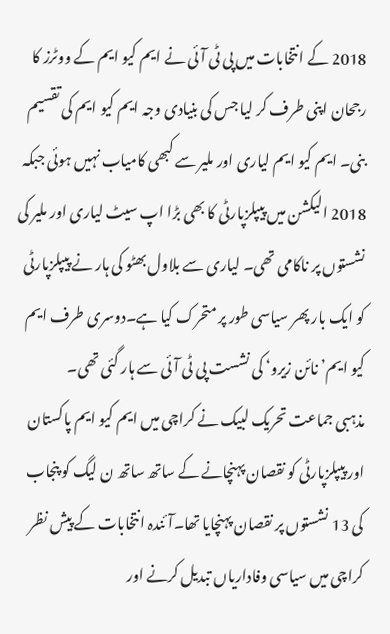2018 کے انتخابات میں پی ٹی آئی نے ایم کیو ایم کے ووٹرز کا رجحان اپنی طرف کر لیا جس کی بنیادی وجہ ایم کیو ایم کی تقسیم بنی۔ ایم کیو ایم لیاری اور ملیر سے کبھی کامیاب نہیں ہوئی جبکہ 2018 الیکشن میں پیپلزپارٹی کا بھی بڑا اپ سیٹ لیاری اور ملیر کی نشستوں پر ناکامی تھی۔ لیاری سے بلاول بھٹو کی ہار نے پیپلزپارٹی کو ایک بار پھر سیاسی طور پر متحرک کیا ہے۔دوسری طرف ایم کیو ایم’ نائن زیرو‘ کی نشست پی ٹی آئی سے ہار گئی تھی۔
مذہبی جماعت تحریک لبیک نے کراچی میں ایم کیو ایم پاکستان اور پیپلزپارٹی کو نقصان پہنچانے کے ساتھ ساتھ ن لیگ کو پنجاب کی 13 نشستوں پر نقصان پہنچایا تھا۔آئندہ انتخابات کے پیش نظر کراچی میں سیاسی وفاداریاں تبدیل کرنے اور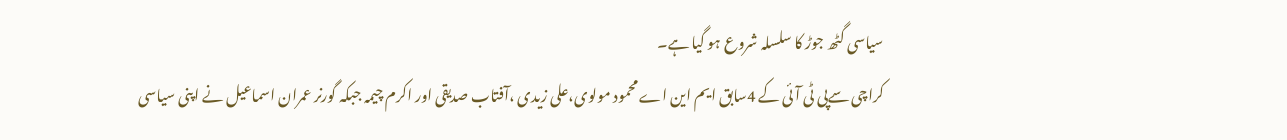سیاسی گٹھ جوڑ کا سلسلہ شروع ہو گیا ہے۔
کراچی سےپی ٹی آئی کے 4سابق ایم این اے محمود مولوی،علی زیدی ،آفتاب صدیقی اور اکرم چیمہ جبکہ گورنر عمران اسماعیل نے اپنی سیاسی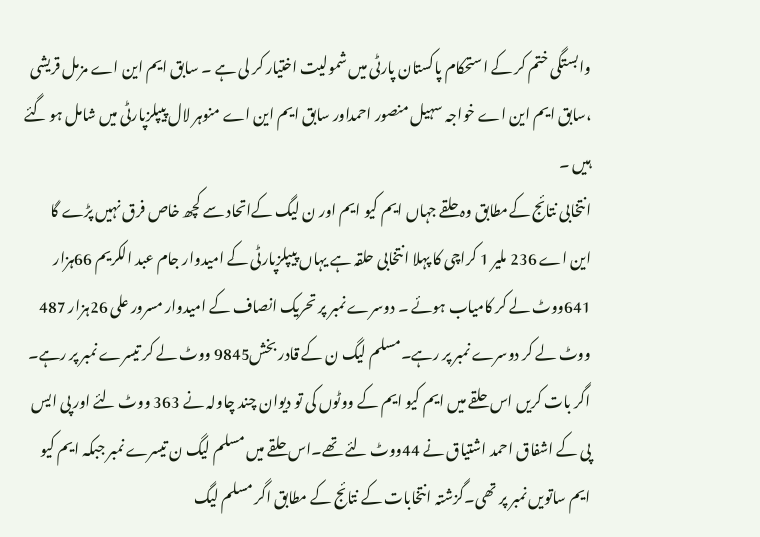وابستگی ختم کر کے استحکام پاکستان پارٹی میں شمولیت اختیار کر لی ہے ۔ سابق ایم این اے مزمل قریشی ،سابق ایم این اے خواجہ سہیل منصور احمداور سابق ایم این اے منوہر لال پیپلزپارٹی میں شامل ہو گئے ہیں ۔
انتخابی نتائج کےمطابق وہ حلقے جہاں ایم کیو ایم اور ن لیگ کےاتحاد سے کچھ خاص فرق نہیں پڑے گا
این اے 236 ملیر 1 کراچی کا پہلا انتخابی حلقہ ہے یہاں پیپلزپارٹی کے امیدوار جام عبد الکریم 66ہزار 641ووٹ لے کر کامیاب ہوئے ۔ دوسرے نمبر پر تحریک انصاف کے امیدوار مسرور علی 26ہزار 487 ووٹ لے کر دوسرے نمبر پر رہے۔مسلم لیگ ن کے قادر بخش9845 ووٹ لے کر تیسرے نمبر پر رہے۔ اگر بات کریں اس حلقے میں ایم کیو ایم کے ووٹوں کی تو دیوان چند چاولہ نے 363 ووٹ لئے اور پی ایس پی کے اشفاق احمد اشتیاق نے 44ووٹ لئے تھے۔اس حلقے میں مسلم لیگ ن تیسرے نمبر جبکہ ایم کیو ایم ساتویں نمبر پر تھی۔گزشتہ انتخابات کے نتائج کے مطابق اگر مسلم لیگ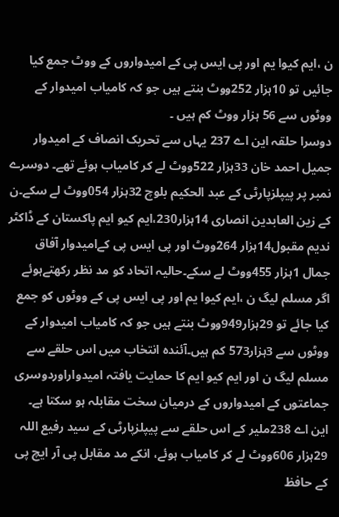ن ،ایم کیوا یم اور پی ایس پی کے امیدواروں کے ووٹ جمع کیا جائیں تو 10ہزار 252ووٹ بنتے ہیں جو کہ کامیاب امیدوار کے ووٹوں سے 56 ہزار ووٹ کم ہیں ۔
دوسرا حلقہ این اے 237 یہاں سے تحریک انصاف کے امیدوار جمیل احمد خان 33ہزار 522ووٹ لے کر کامیاب ہوئے تھے۔ دوسرے نمبر پر پیپلزپارٹی کے عبد الحکیم بلوچ 32ہزار 054ووٹ لے سکے۔ن کے زین العابدین انصاری 14ہزار230،ایم کیو ایم پاکستان کے ڈاکٹر ندیم مقبول14ہزار 264ووٹ اور پی ایس پی کےامیدوار آفاق جمال 1ہزار 455ووٹ لے سکے۔حالیہ اتحاد کو مد نظر رکھتےہوئے اگر مسلم لیگ ن ،ایم کیوا یم اور پی ایس پی کے ووٹوں کو جمع کیا جائے تو 29ہزار949ووٹ بنتے ہیں جو کہ کامیاب امیدوار کے ووٹوں سے 3ہزار573 کم ہیں۔آئندہ انتخاب میں اس حلقے سے مسلم لیگ ن اور ایم کیو ایم کا حمایت یافتہ امیدواراوردوسری جماعتوں کے امیدواروں کے درمیان سخت مقابلہ ہو سکتا ہے۔
این اے 238ملیر کے اس حلقے سے پیپلزپارٹی کے سید رفیع اللہ 29ہزار 606ووٹ لے کر کامیاب ہوئے، انکے مد مقابل پی آر ایچ پی کے حافظ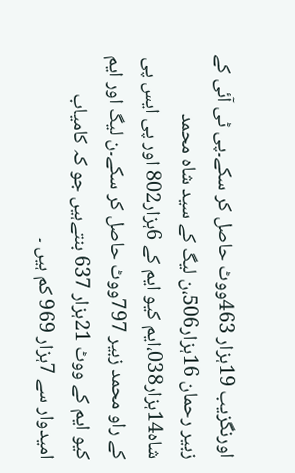اورنگزیب 19ہزار 463ووٹ حاصل کر سکے۔پی ٹی آئی کے زبیر رحمان 16ہزار506،ن لیگ کے سید شاہ محمد شاہ14ہزار038،ایم کیو ایم کے 6ہزار802 اور پی ایس پی کے راو محمد زبیر 797ووٹ حاصل کر سکے۔ن لیگ اور ایم کیو ایم کے ووٹ 21ہزار 637 بنتےہیں جو کہ کامیاب امیدوار سے 7ہزار 969 کم ہیں ۔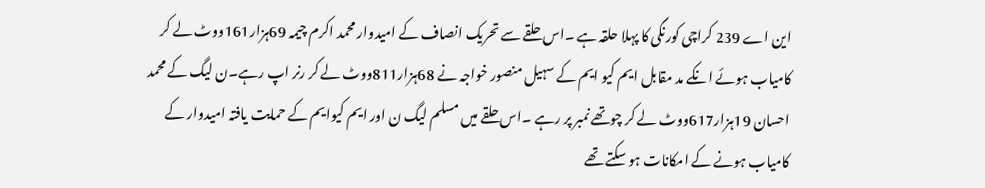این اے 239 کراچی کورنگی کا پہلا حلقہ ہے ۔اس حلقے سے تحریک انصاف کے امیدوار محمد اکرم چیمہ 69ہزار161ووٹ لے کر کامیاب ہوئے انکے مد مقابل ایم کیو ایم کے سہیل منصور خواجہ نے 68ہزار811ووٹ لے کر رنر اپ رہے۔ن لیگ کے محمد احسان 19ہزار617ووٹ لے کر چوتھے نمبر پر رہے ۔اس حلقے میں مسلم لیگ ن اور ایم کیوایم کے حمایت یافتہ امیدوار کے کامیاب ہونے کے امکانات ہو سکتے تھے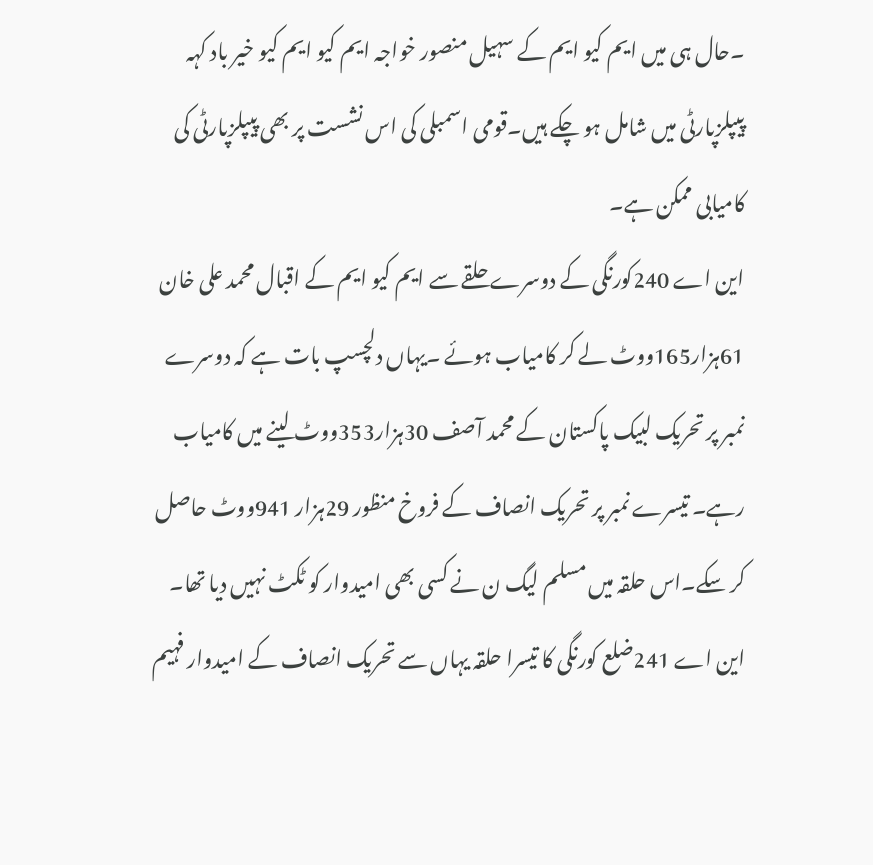۔حال ہی میں ایم کیو ایم کے سہیل منصور خواجہ ایم کیو ایم کیو خیر باد کہہ پیپلزپارٹی میں شامل ہو چکے ہیں۔قومی اسمبلی کی اس نشست پر بھی پیپلزپارٹی کی کامیابی ممکن ہے۔
این اے 240کورنگی کے دوسرے حلقے سے ایم کیو ایم کے اقبال محمد علی خان 61ہزار165ووٹ لے کر کامیاب ہوئے ۔یہاں دلچسپ بات ہے کہ دوسرے نمبر پر تحریک لبیک پاکستان کے محمد آصف 30ہزار353ووٹ لینے میں کامیاب رہے۔ تیسرے نمبر پر تحریک انصاف کے فروخ منظور 29ہزار 941ووٹ حاصل کر سکے۔اس حلقہ میں مسلم لیگ ن نے کسی بھی امیدوار کو ٹکٹ نہیں دیا تھا۔
این اے 241ضلع کورنگی کا تیسرا حلقہ یہاں سے تحریک انصاف کے امیدوار فہیم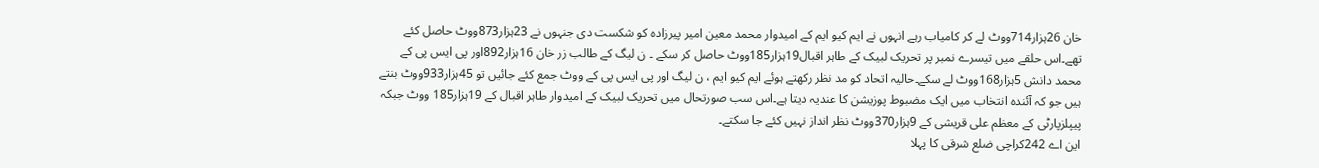خان 26ہزار714ووٹ لے کر کامیاب رہے انہوں نے ایم کیو ایم کے امیدوار محمد معین امیر پیرزادہ کو شکست دی جنہوں نے 23ہزار873ووٹ حاصل کئے تھے۔اس حلقے میں تیسرے نمبر پر تحریک لبیک کے طاہر اقبال19ہزار185ووٹ حاصل کر سکے ۔ ن لیگ کے طالب زر خان 16ہزار892اور پی ایس پی کے محمد دانش 5ہزار168ووٹ لے سکے۔حالیہ اتحاد کو مد نظر رکھتے ہوئے ایم کیو ایم ، ن لیگ اور پی ایس پی کے ووٹ جمع کئے جائیں تو 45ہزار933ووٹ بنتے ہیں جو کہ آئندہ انتخاب میں ایک مضبوط پوزیشن کا عندیہ دیتا ہے۔اس سب صورتحال میں تحریک لبیک کے امیدوار طاہر اقبال کے 19ہزار185 ووٹ جبکہ پیپلزپارٹی کے معظم علی قریشی کے 9ہزار370ووٹ نظر انداز نہیں کئے جا سکتے۔
این اے 242کراچی ضلع شرقی کا پہلا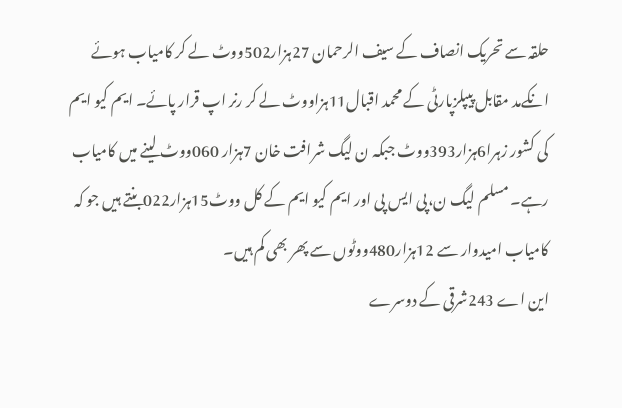حلقہ سے تحریک انصاف کے سیف الرحمان 27ہزار502ووٹ لے کر کامیاب ہوئے انکےمد مقابل پیپلزپارٹی کے محمد اقبال11ہزاووٹ لے کر رنر اپ قرار پائے۔ ایم کیو ایم کی کشور زہرا6ہزار393ووٹ جبکہ ن لیگ شرافت خان 7ہزار 060ووٹ لینے میں کامیاب رہے۔ مسلم لیگ ن،پی ایس پی اور ایم کیو ایم کے کل ووٹ15ہزار022بنتے ہیں جو کہ کامیاب امیدوار سے 12ہزار480ووٹوں سے پھر بھی کم ہیں۔
این اے 243شرقی کے دوسرے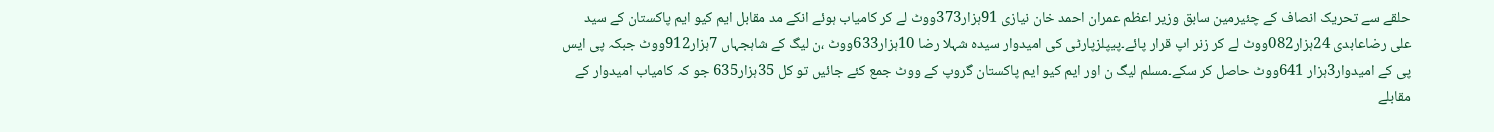حلقے سے تحریک انصاف کے چئیرمین سابق وزیر اعظم عمران احمد خان نیازی 91ہزار373ووٹ لے کر کامیاب ہوئے انکے مد مقابل ایم کیو ایم پاکستان کے سید علی رضاعابدی 24ہزار082ووٹ لے کر زنر اپ قرار پائے۔پیپلزپارٹی کی امیدوار سیدہ شہلا رضا 10ہزار633ووٹ ،ن لیگ کے شاہجہاں 7ہزار912ووٹ جبکہ پی ایس پی کے امیدوار3ہزار 641ووٹ حاصل کر سکے۔مسلم لیگ ن اور ایم کیو ایم پاکستان گروپ کے ووٹ جمع کئے جائیں تو کل 35ہزار635 جو کہ کامیاب امیدوار کے مقابلے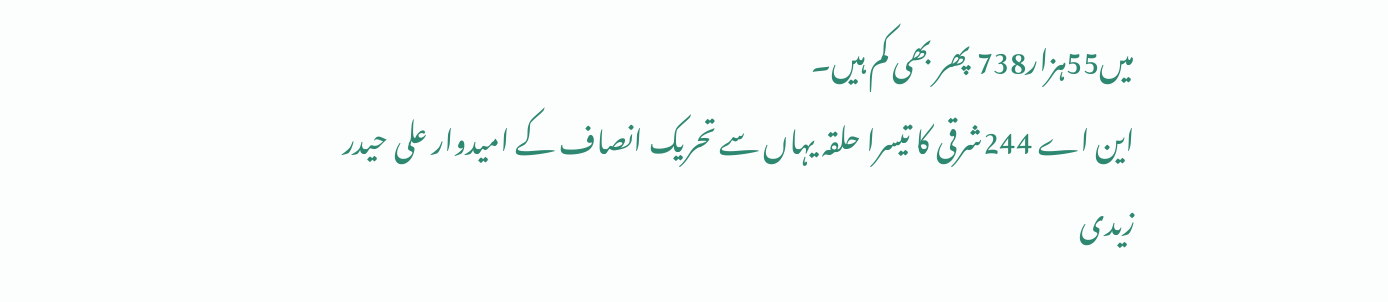میں55ہزار738 پھر بھی کم ہیں۔
این اے 244شرقی کا تیسرا حلقہ یہاں سے تحریک انصاف کے امیدوار علی حیدر زیدی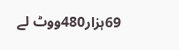69ہزار480ووٹ لے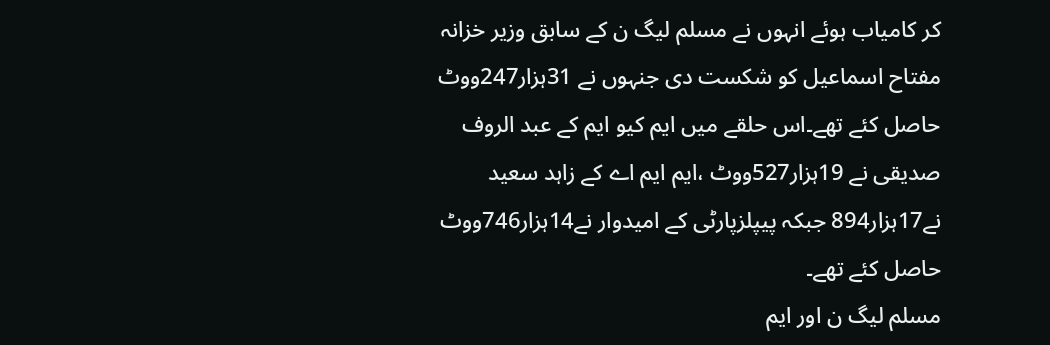کر کامیاب ہوئے انہوں نے مسلم لیگ ن کے سابق وزیر خزانہ مفتاح اسماعیل کو شکست دی جنہوں نے 31ہزار247ووٹ حاصل کئے تھے۔اس حلقے میں ایم کیو ایم کے عبد الروف صدیقی نے 19ہزار527ووٹ ،ایم ایم اے کے زاہد سعید نے17ہزار894 جبکہ پیپلزپارٹی کے امیدوار نے14ہزار746ووٹ حاصل کئے تھے۔
مسلم لیگ ن اور ایم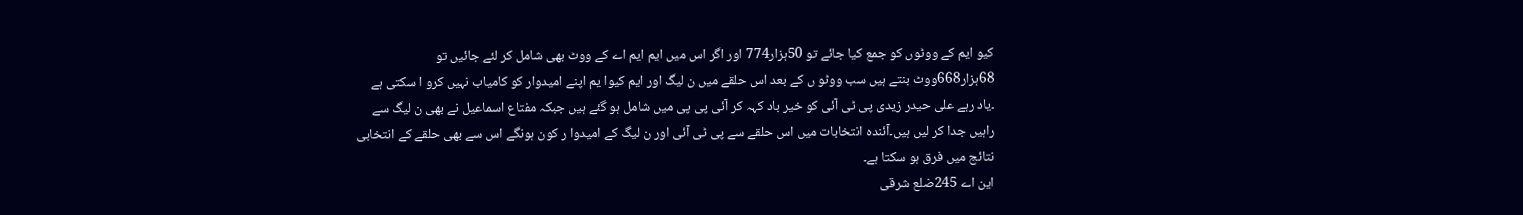کیو ایم کے ووٹوں کو جمع کیا جائے تو 50ہزار774 اور اگر اس میں ایم ایم اے کے ووٹ بھی شامل کر لئے جائیں تو 68ہزار668ووٹ بنتے ہیں سب ووٹو ں کے بعد اس حلقے میں ن لیگ اور ایم کیوا یم اپنے امیدوار کو کامیاب نہیں کرو ا سکتی ہے ۔یاد رہے علی حیدر زیدی پی ٹی آئی کو خیر باد کہہ کر آئی پی پی میں شامل ہو گئے ہیں جبکہ مفتاع اسماعیل نے بھی ن لیگ سے راہیں جدا کر لیں ہیں۔آئندہ انتخابات میں اس حلقے سے پی ٹی آئی اور ن لیگ کے امیدوا ر کون ہونگے اس سے بھی حلقے کے انتخابی نتائج میں فرق ہو سکتا ہے۔
این اے 245ضلع شرقی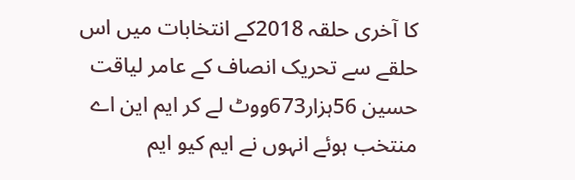کا آخری حلقہ 2018کے انتخابات میں اس حلقے سے تحریک انصاف کے عامر لیاقت حسین 56ہزار673ووٹ لے کر ایم این اے منتخب ہوئے انہوں نے ایم کیو ایم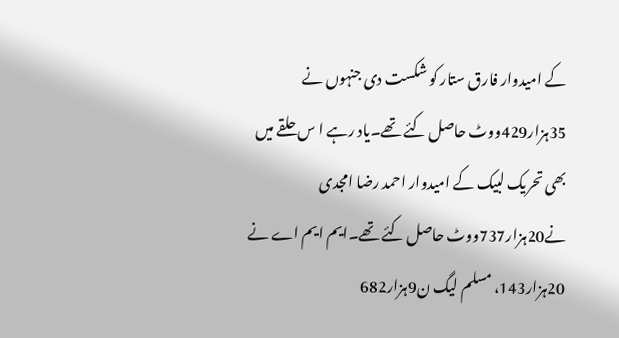کے امیدوار فارق ستار کو شکست دی جنہوں نے 35ہزار429ووٹ حاصل کئے تھے۔یاد رہے ا س حلقے میں بھی تحریک لبیک کے امیدوار احمد رضا امجدی نے20ہزار737ووٹ حاصل کئے تھے۔ایم ایم اے نے 20ہزار143، مسلم لیگ ن9ہزار682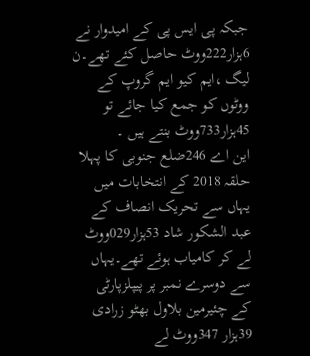جبکہ پی ایس پی کے امیدوار نے 6ہزار222ووٹ حاصل کئے تھے۔ن لیگ ،ایم کیو ایم گروپ کے ووٹوں کو جمع کیا جائے تو 45ہزار733ووٹ بنتے ہیں ۔
این اے 246ضلع جنوبی کا پہلا حلقہ 2018 کے انتخابات میں یہاں سے تحریک انصاف کے عبد الشکور شاد 53ہزار029ووٹ لے کر کامیاب ہوئے تھے۔یہاں سے دوسرے نمبر پر پیپلزپارٹی کے چئیرمین بلاول بھٹو زرادی 39ہزار 347ووٹ لے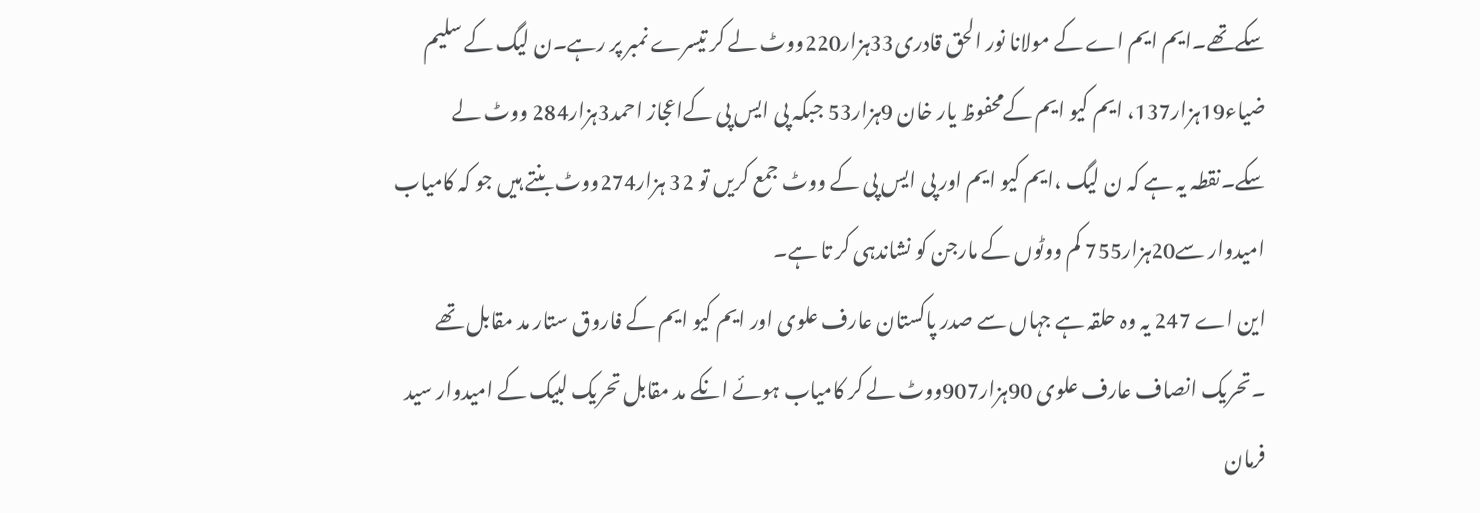سکےتھے۔ایم ایم اے کے مولانا نور الحق قادری33ہزار220ووٹ لے کر تیسرے نمبر پر رہے۔ن لیگ کے سلیم ضیاء19ہزار137، ایم کیو ایم کےمحفوظ یار خان 9ہزار53 جبکہ پی ایس پی کےاعجاز احمد3ہزار284 ووٹ لے سکے۔نقطہ یہ ہے کہ ن لیگ ،ایم کیو ایم اور پی ایس پی کے ووٹ جمع کریں تو 32 ہزار274ووٹ بنتے ہیں جو کہ کامیاب امیدوار سے20ہزار755 کم ووٹوں کے مارجن کو نشاندہی کر تا ہے۔
این اے 247 یہ وہ حلقہ ہے جہاں سے صدر پاکستان عارف علوی اور ایم کیو ایم کے فاروق ستار مد مقابل تھے ۔تحریک انصاف عارف علوی 90ہزار907ووٹ لے کر کامیاب ہوئے انکے مد مقابل تحریک لبیک کے امیدوار سید فرمان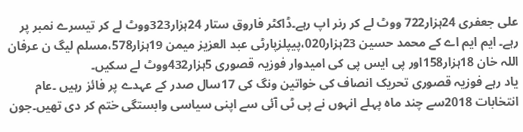علی جعفری 24ہزار722 ووٹ لے کر رنر اپ رہے۔ڈاکٹر فاروق ستار 24ہزار323ووٹ لے کر تیسرے نمبر پر رہے۔ ایم ایم اے کے محمد حسین 23ہزار020،پیپلزپارٹی عبد العزیز میمن 19ہزار578،مسلم لیگ ن عرفان اللہ خان 18ہزار158اور پی ایس پی کی امیدوار فوزیہ قصوری 5ہزار432ووٹ لے سکیں۔
یاد رہے فوزیہ قصوری تحریک انصاف کی خواتین ونگ کی 17سال صدر کے عہدے پر فائز رہیں ۔عام انتخابات 2018سے چند ماہ پہلے انہوں نے پی ٹی آئی سے اپنی سیاسی وابستگی ختم کر دی تھیں۔جون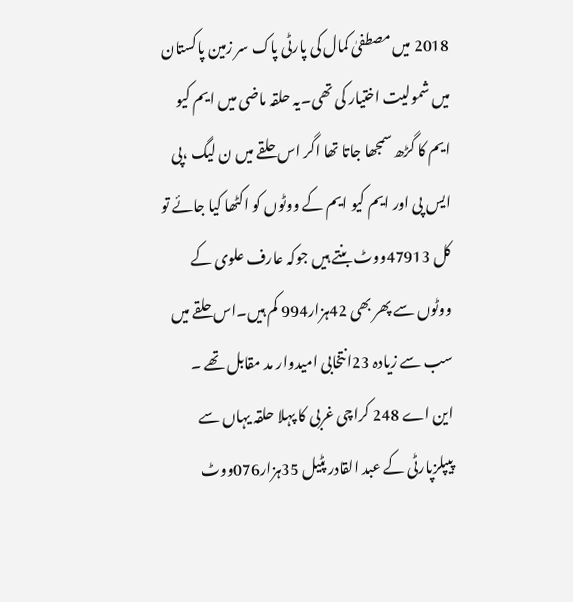2018 میں مصطفیٰ کمال کی پارٹی پاک سر زمین پاکستان میں شمولیت اختیار کی تھی۔یہ حلقہ ماضی میں ایم کیو ایم کا گڑھ سمجھا جاتا تھا اگر اس حلقے میں ن لیگ ،پی ایس پی اور ایم کیو ایم کے ووٹوں کو اکٹھا کیا جائے تو کل 47913ووٹ بنتے ہیں جوکہ عارف علوی کے ووٹوں سے پھر بھی 42ہزار994 کم ہیں۔اس حلقے میں سب سے زیادہ 23انتخابی امیدوار مد مقابل تھے ۔
این اے 248 کراچی غربی کا پہلا حلقہ یہاں سے پیپلزپارٹی کے عبد القادر پٹیل 35ہزار076ووٹ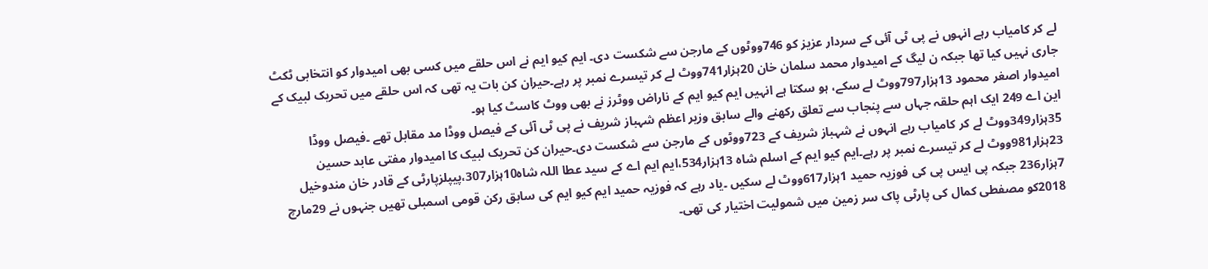لے کر کامیاب رہے انہوں نے پی ٹی آئی کے سردار عزیز کو 746ووٹوں کے مارجن سے شکست دی۔ ایم کیو ایم نے اس حلقے میں کسی بھی امیدوار کو انتخابی ٹکٹ جاری نہیں کیا تھا جبکہ ن لیگ کے امیدوار محمد سلمان خان 20ہزار741ووٹ لے کر تیسرے نمبر پر رہے۔حیران کن بات یہ تھی کہ اس حلقے میں تحریک لبیک کے امیدوار اصغر محمود 13ہزار797ووٹ لے سکے، ہو سکتا ہے انہیں ایم کیو ایم کے ناراض ووٹرز نے بھی ووٹ کاسٹ کیا ہو۔
این اے 249 ایک اہم حلقہ جہاں سے پنجاب سے تعلق رکھنے والے سابق وزیر اعظم شہباز شریف نے پی ٹی آئی کے فیصل ووڈا مد مقابل تھے ۔فیصل ووڈا 35ہزار349ووٹ لے کر کامیاب رہے انہوں نے شہباز شریف کے 723ووٹوں کے مارجن سے شکست دی۔حیران کن تحریک لبیک کا امیدوار مفتی عابد حسین 23ہزار981ووٹ لے کر تیسرے نمبر پر رہے۔ایم کیو ایم کے اسلم شاہ 13ہزار534،ایم ایم اے کے سید عطا اللہ شاہ10ہزار307،پیپلزپارٹی کے قادر خان مندوخیل 7ہزار236 جبکہ پی ایس پی کی فوزیہ حمید 1ہزار617ووٹ لے سکیں ۔یاد رہے کہ فوزیہ حمید ایم کیو ایم کی سابق رکن قومی اسمبلی تھیں جنہوں نے 29مارچ 2018کو مصفطی کمال کی پارٹی پاک سر زمین میں شمولیت اختیار کی تھی۔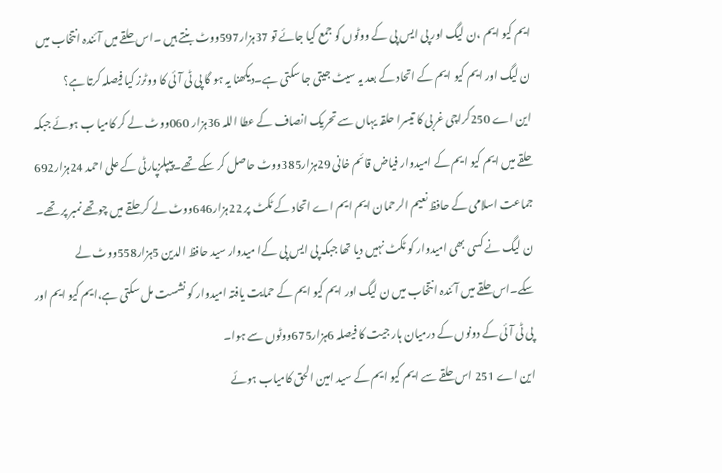ایم کیو ایم ،ن لیگ اور پی ایس پی کے ووٹوں کو جمع کیا جائے تو 37ہزار597ووٹ بنتے ہیں ۔اس حلقے میں آئندہ انتخاب میں ن لیگ اور ایم کیو ایم کے اتحاد کے بعد یہ سیٹ جیتی جا سکتی ہے۔دیکھنا یہ ہو گا پی ٹی آئی کا ووٹرز کیا فیصلہ کرتا ہے؟
این اے 250کراچی غربی کا تیسرا حلقہ یہاں سے تحریک انصاف کے عطا اللہ 36ہزار 060ووٹ لے کر کامیا ب ہوئے جبکہ حلقے میں ایم کیو ایم کے امیدوار فیاض قائم خانی 29ہزار385ووٹ حاصل کر سکے تھے۔پیپلزپارٹی کے علی احمد 24ہزار692 جماعت اسلامی کے حافظ نعیم الرحمان ایم ایم اے اتحاد کے ٹکٹ پر 22ہزار646ووٹ لے کر حلقے میں چوتھے نمبر پر تھے۔ ن لیگ نے کسی بھی امیدوار کو ٹکٹ نہیں دیا تھا جبکہ پی ایس پی کےا میدوار سید حافظ الدین 5ہزار558ووٹ لے سکے۔اس حلقے میں آئندہ انتخاب میں ن لیگ اور ایم کیو ایم کے حمایت یافتہ امیدوار کو نشست مل سکتی ہے،ایم کیو ایم اور پی ٹی آئی کے دونوں کے درمیان ہار جیت کا فیصلہ 6ہزار675ووٹوں سے ہوا۔
این اے 251 اس حلقے سے ایم کیو ایم کے سید امین الحق کامیاب ہوئے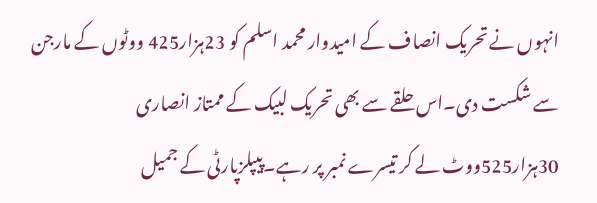انہوں نے تحریک انصاف کے امیدوار محمد اسلم کو 23ہزار425 ووٹوں کے مارجن سے شکست دی۔اس حلقے سے بھی تحریک لبیک کے ممتاز انصاری 30ہزار525ووٹ لے کر تیسرے نمبر پر رہے۔پیپلزپارٹی کے جمیل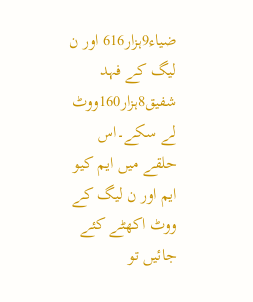ضیاء9ہزار616 اور ن لیگ کے فہد شفیق8ہزار160ووٹ لے سکے۔اس حلقے میں ایم کیو ایم اور ن لیگ کے ووٹ اکھٹے کئے جائیں تو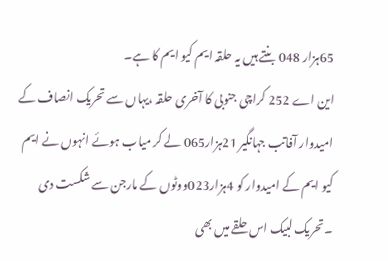65ہزار 048 بنتے ہیں یہ حلقہ ایم کیو ایم کا ہے۔
این اے 252 کراچی جنوبی کا آخری حلقہ ،یہاں سے تحریک انصاف کے امیدوار آفاتب جہانگیر 21ہزار065 لے کر میاب ہوئے انہوں نے ایم کیو ایم کے امیدوار کو 4ہزار023ووٹوں کے مارجن سے شکست دی ۔تحریک لبیک اس حلقے میں بھی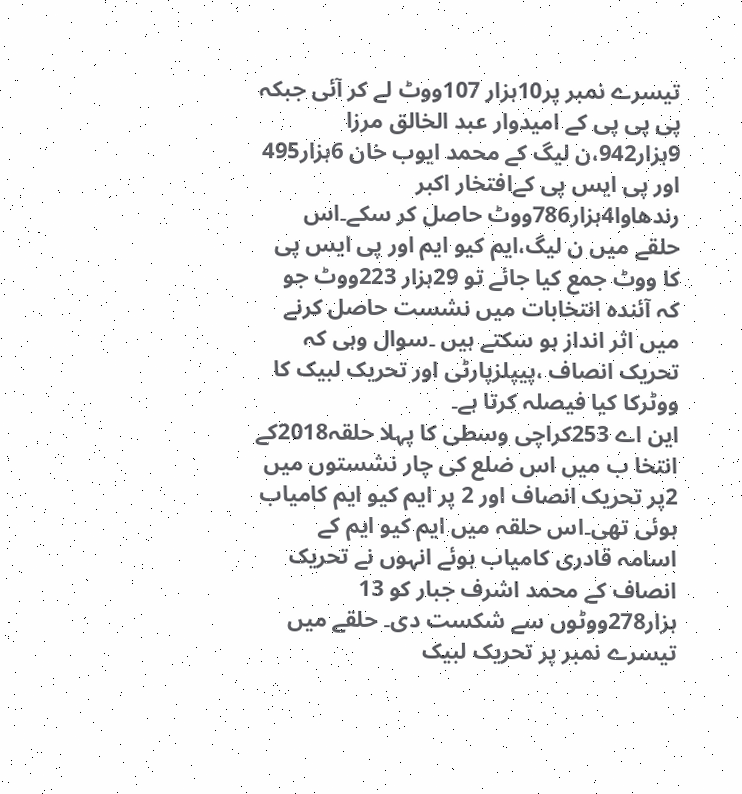تیسرے نمبر پر10ہزار 107ووٹ لے کر آئی جبکہ پی پی پی کے امیدوار عبد الخالق مرزا 9ہزار942،ن لیگ کے محمد ایوب خان 6ہزار495 اور پی ایس پی کےافتخار اکبر رندھاوا4ہزار786ووٹ حاصل کر سکے۔اس حلقے میں ن لیگ،ایم کیو ایم اور پی ایس پی کا ووٹ جمع کیا جائے تو 29ہزار 223ووٹ جو کہ آئندہ انتخابات میں نشست حاصل کرنے میں اثر انداز ہو سکتے ہیں ۔سوال وہی کہ تحریک انصاف ،پیپلزپارٹی اور تحریک لبیک کا ووٹرکا کیا فیصلہ کرتا ہے۔
این اے 253کراچی وسطی کا پہلا حلقہ2018کے انتخا ب میں اس ضلع کی چار نشستوں میں 2پر تحریک انصاف اور 2 پر ایم کیو ایم کامیاب ہوئی تھی۔اس حلقہ میں ایم کیو ایم کے اسامہ قادری کامیاب ہوئے انہوں نے تحریک انصاف کے محمد اشرف جبار کو 13 ہزار278ووٹوں سے شکست دی۔ حلقے میں تیسرے نمبر پر تحریک لبیک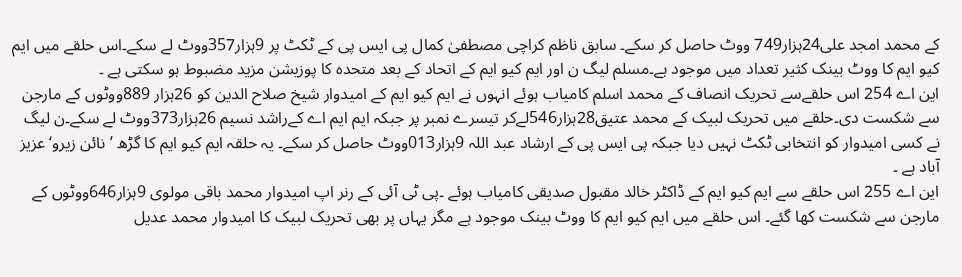کے محمد امجد علی24ہزار749 ووٹ حاصل کر سکے۔ سابق ناظم کراچی مصطفیٰ کمال پی ایس پی کے ٹکٹ پر 9ہزار357ووٹ لے سکے۔اس حلقے میں ایم کیو ایم کا ووٹ بینک کثیر تعداد میں موجود ہے۔مسلم لیگ ن اور ایم کیو ایم کے اتحاد کے بعد متحدہ کا پوزیشن مزید مضبوط ہو سکتی ہے ۔
این اے 254 اس حلقےسے تحریک انصاف کے محمد اسلم کامیاب ہوئے انہوں نے ایم کیو ایم کے امیدوار شیخ صلاح الدین کو 26ہزار 889ووٹوں کے مارجن سے شکست دی۔حلقے میں تحریک لبیک کے محمد عتیق28ہزار546لےکر تیسرے نمبر پر جبکہ ایم ایم اے کےراشد نسیم 26ہزار373ووٹ لے سکے۔ن لیگ نے کسی امیدوار کو انتخابی ٹکٹ نہیں دیا جبکہ پی ایس پی کے ارشاد عبد اللہ 9ہزار013ووٹ حاصل کر سکے۔ یہ حلقہ ایم کیو ایم کا گڑھ ’نائن زیرو‘ عزیز آباد ہے ۔
این اے 255 اس حلقے سے ایم کیو ایم کے ڈاکٹر خالد مقبول صدیقی کامیاب ہوئے ۔پی ٹی آئی کے رنر اپ امیدوار محمد باقی مولوی 9ہزار646ووٹوں کے مارجن سے شکست کھا گئے۔ اس حلقے میں ایم کیو ایم کا ووٹ بینک موجود ہے مگر یہاں پر بھی تحریک لبیک کا امیدوار محمد عدیل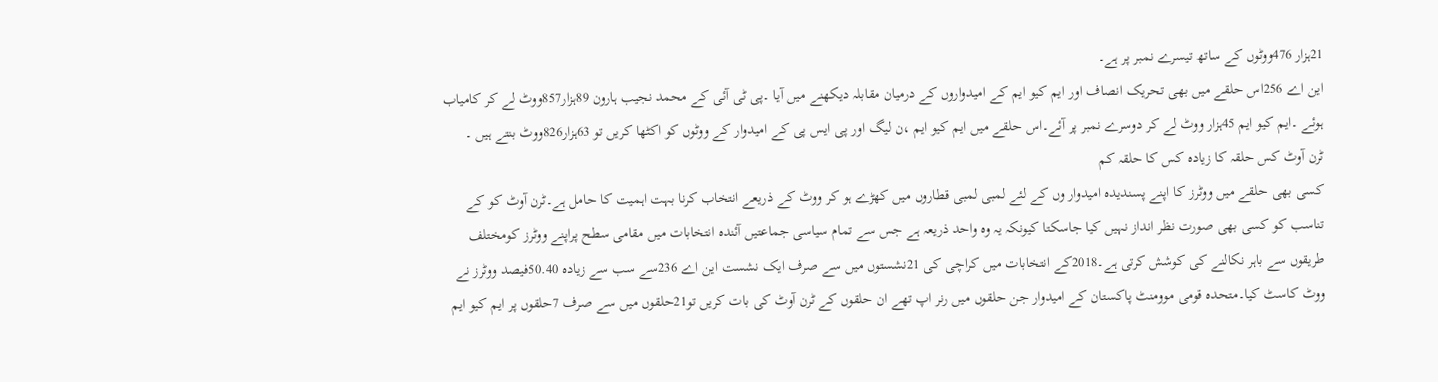21ہزار 476ووٹوں کے ساتھ تیسرے نمبر پر ہے۔
این اے 256اس حلقے میں بھی تحریک انصاف اور ایم کیو ایم کے امیدواروں کے درمیان مقابلہ دیکھنے میں آیا ۔پی ٹی آئی کے محمد نجیب ہارون 89ہزار857ووٹ لے کر کامیاب ہوئے ۔ایم کیو ایم 45ہزار ووٹ لے کر دوسرے نمبر پر آئے۔اس حلقے میں ایم کیو ایم ،ن لیگ اور پی ایس پی کے امیدوار کے ووٹوں کو اکٹھا کریں تو 63ہزار826ووٹ بنتے ہیں ۔
ٹرن آوٹ کس حلقہ کا زیادہ کس کا حلقہ کم
کسی بھی حلقے میں ووٹرز کا اپنے پسندیدہ امیدوار وں کے لئے لمبی لمبی قطاروں میں کھڑے ہو کر ووٹ کے ذریعے انتخاب کرنا بہت اہمیت کا حامل ہے۔ٹرن آوٹ کو کے تناسب کو کسی بھی صورت نظر انداز نہیں کیا جاسکتا کیونکہ یہ وہ واحد ذریعہ ہے جس سے تمام سیاسی جماعتیں آئندہ انتخابات میں مقامی سطح پراپنے ووٹرز کومختلف طریقوں سے باہر نکالنے کی کوشش کرتی ہے۔2018کے انتخابات میں کراچی کی 21نشستوں میں سے صرف ایک نشست این اے 236سے سب سے زیادہ 50.40فیصد ووٹرز نے ووٹ کاسٹ کیا۔متحدہ قومی موومنٹ پاکستان کے امیدوار جن حلقوں میں رنر اپ تھے ان حلقوں کے ٹرن آوٹ کی بات کریں تو21حلقوں میں سے صرف 7حلقوں پر ایم کیو ایم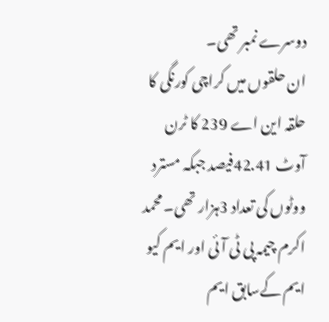دوسرے نمبر تھی۔
ان حلقوں میں کراچی کورنگی کا حلقہ این اے 239 کا ٹرن آوٹ 42.41فیصد جبکہ مسترد ووٹوں کی تعداد 3ہزار تھی۔ محمد اکرم چیمہ پی ٹی آئی اور ایم کیو ایم کےسابق ایم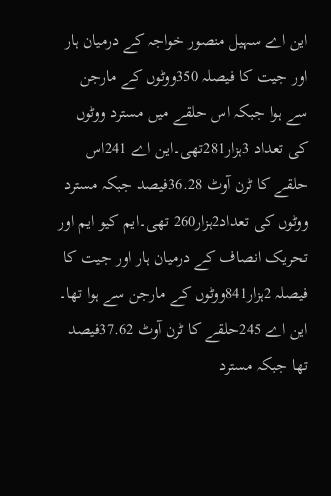این اے سہیل منصور خواجہ کے درمیان ہار اور جیت کا فیصلہ 350ووٹوں کے مارجن سے ہوا جبکہ اس حلقے میں مسترد ووٹوں کی تعداد 3ہزار281تھی۔این اے 241اس حلقے کا ٹرن آوٹ 36.28فیصد جبکہ مسترد ووٹوں کی تعداد2ہزار260 تھی۔ایم کیو ایم اور تحریک انصاف کے درمیان ہار اور جیت کا فیصلہ 2ہزار841ووٹوں کے مارجن سے ہوا تھا۔
این اے 245حلقے کا ٹرن آوٹ 37.62فیصد تھا جبکہ مسترد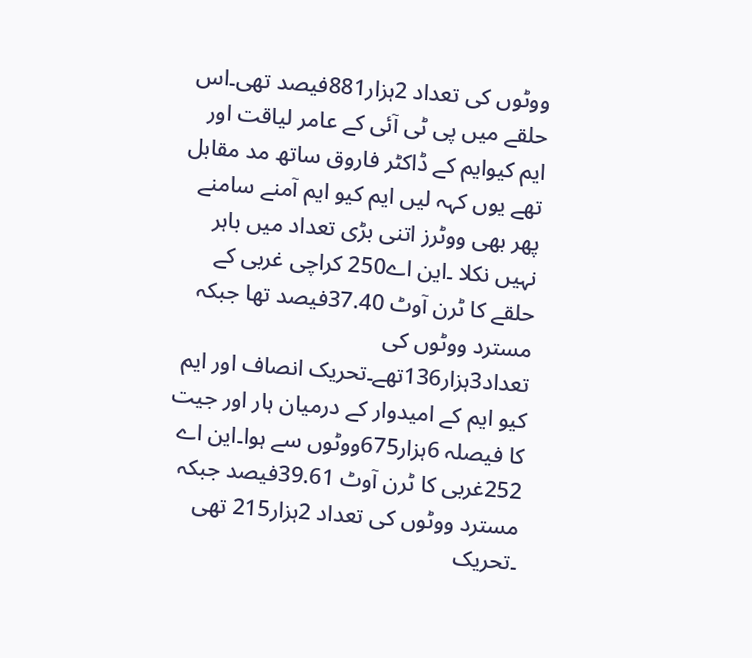ووٹوں کی تعداد 2ہزار881فیصد تھی۔اس حلقے میں پی ٹی آئی کے عامر لیاقت اور ایم کیوایم کے ڈاکٹر فاروق ساتھ مد مقابل تھے یوں کہہ لیں ایم کیو ایم آمنے سامنے پھر بھی ووٹرز اتنی بڑی تعداد میں باہر نہیں نکلا ۔این اے250 کراچی غربی کے حلقے کا ٹرن آوٹ 37.40فیصد تھا جبکہ مسترد ووٹوں کی تعداد3ہزار136تھے۔تحریک انصاف اور ایم کیو ایم کے امیدوار کے درمیان ہار اور جیت کا فیصلہ 6ہزار675ووٹوں سے ہوا۔این اے 252غربی کا ٹرن آوٹ 39.61فیصد جبکہ مسترد ووٹوں کی تعداد 2ہزار215 تھی ۔تحریک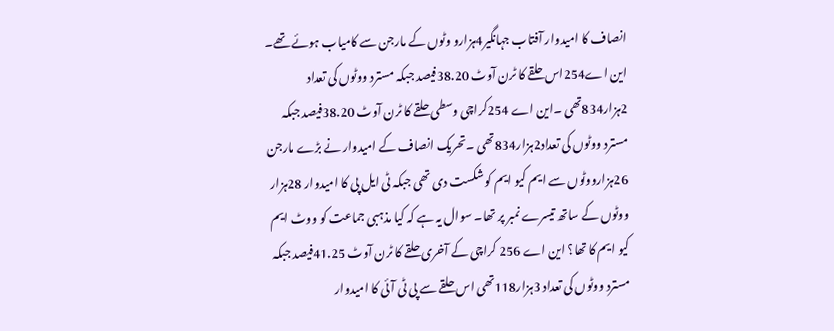انصاف کا امیدوار آفتاب جہانگیر4ہزارو وٹوں کے مارجن سے کامیاب ہوئے تھے۔
این اے254اس حلقے کا ٹرن آوٹ 38.20فیصد جبکہ مسترد ووٹوں کی تعداد 2ہزار834تھی ۔این اے 254کراچی وسطی حلقے کا ٹرن آوٹ 38.20فیصد جبکہ مسترد ووٹوں کی تعداد2ہزار834تھی ۔تحریک انصاف کے امیدوار نے بڑے مارجن 26ہزارووٹوں سے ایم کیو ایم کو شکست دی تھی جبکہ ٹی ایل پی کا امیدوار 28ہزار ووٹوں کے ساتھ تیسرے نمبر پر تھا۔ سوال یہ ہے کہ کیا مذہبی جماعت کو ووٹ ایم کیو ایم کا تھا؟ این اے 256 کراچی کے آخری حلقے کا ٹرن آوٹ 41.25فیصد جبکہ مسترد ووٹوں کی تعداد 3ہزار118تھی اس حلقے سے پی ٹی آئی کا امیدوار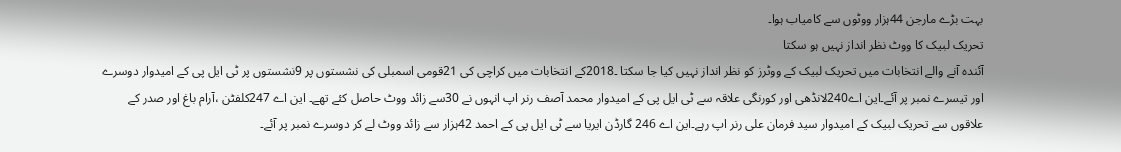بہت بڑے مارجن 44ہزار ووٹوں سے کامیاب ہوا۔
تحریک لبیک کا ووٹ نظر انداز نہیں ہو سکتا
آئندہ آنے والے انتخابات میں تحریک لبیک کے ووٹرز کو نظر انداز نہیں کیا جا سکتا ۔2018کے انتخابات میں کراچی کی 21قومی اسمبلی کی نشستوں پر 9نشستوں پر ٹی ایل پی کے امیدوار دوسرے اور تیسرے نمبر پر آئے۔این اے240لانڈھی اور کورنگی علاقہ سے ٹی ایل پی کے امیدوار محمد آصف رنر اپ انہوں نے 30سے زائد ووٹ حاصل کئے تھے۔ این اے 247کلفٹن ،آرام باغ اور صدر کے علاقوں سے تحریک لبیک کے امیدوار سید فرمان علی رنر اپ رہے۔این اے 246 گارڈن ایریا سے ٹی ایل پی کے احمد 42ہزار سے زائد ووٹ لے کر دوسرے نمبر پر آئے۔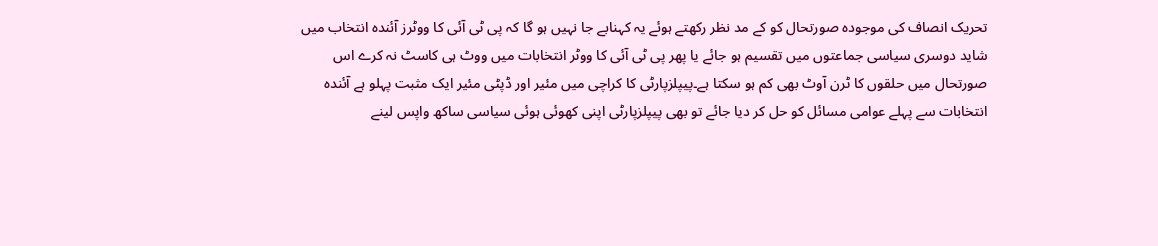تحریک انصاف کی موجودہ صورتحال کو کے مد نظر رکھتے ہوئے یہ کہنابے جا نہیں ہو گا کہ پی ٹی آئی کا ووٹرز آئندہ انتخاب میں شاید دوسری سیاسی جماعتوں میں تقسیم ہو جائے یا پھر پی ٹی آئی کا ووٹر انتخابات میں ووٹ ہی کاسٹ نہ کرے اس صورتحال میں حلقوں کا ٹرن آوٹ بھی کم ہو سکتا ہے۔پیپلزپارٹی کا کراچی میں مئیر اور ڈپٹی مئیر ایک مثبت پہلو ہے آئندہ انتخابات سے پہلے عوامی مسائل کو حل کر دیا جائے تو بھی پیپلزپارٹی اپنی کھوئی ہوئی سیاسی ساکھ واپس لینے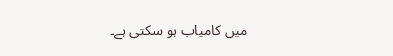میں کامیاب ہو سکتی ہے۔